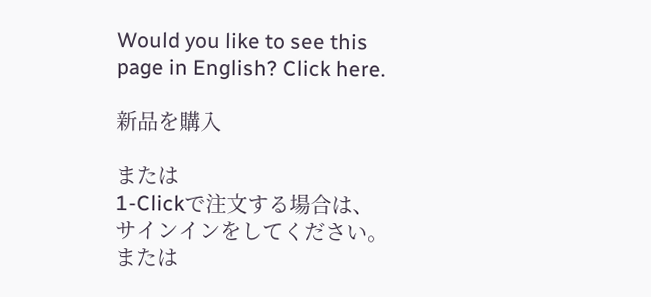Would you like to see this page in English? Click here.

新品を購入

または
1-Clickで注文する場合は、サインインをしてください。
または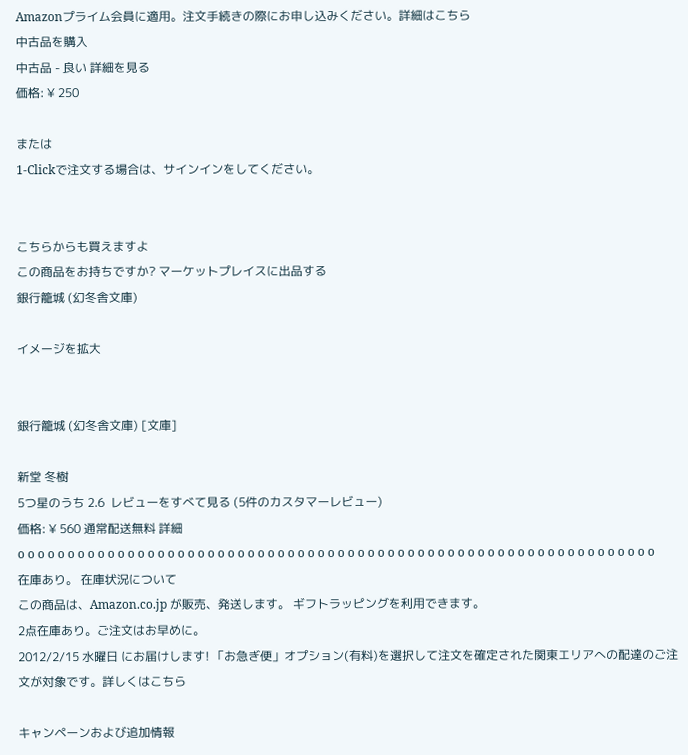Amazonプライム会員に適用。注文手続きの際にお申し込みください。詳細はこちら
中古品を購入
中古品 - 良い 詳細を見る
価格: ¥ 250

または
1-Clickで注文する場合は、サインインをしてください。


こちらからも買えますよ
この商品をお持ちですか? マーケットプレイスに出品する
銀行籠城 (幻冬舎文庫)

イメージを拡大


銀行籠城 (幻冬舎文庫) [文庫]

新堂 冬樹
5つ星のうち 2.6  レビューをすべて見る (5件のカスタマーレビュー)
価格: ¥ 560 通常配送無料 詳細
o o o o o o o o o o o o o o o o o o o o o o o o o o o o o o o o o o o o o o o o o o o o o o o o o o o o o o o o o o o o o o o o
在庫あり。 在庫状況について
この商品は、Amazon.co.jp が販売、発送します。 ギフトラッピングを利用できます。
2点在庫あり。ご注文はお早めに。
2012/2/15 水曜日 にお届けします! 「お急ぎ便」オプション(有料)を選択して注文を確定された関東エリアへの配達のご注文が対象です。詳しくはこちら

キャンペーンおよび追加情報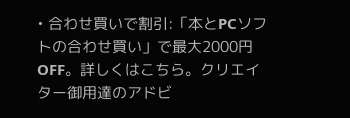• 合わせ買いで割引:「本とPCソフトの合わせ買い」で最大2000円OFF。詳しくはこちら。クリエイター御用達のアドビ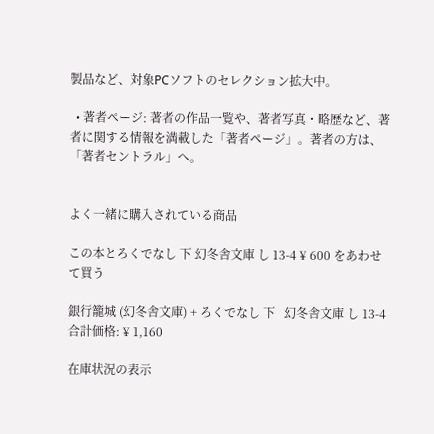製品など、対象PCソフトのセレクション拡大中。

  • 著者ページ: 著者の作品一覧や、著者写真・略歴など、著者に関する情報を満載した「著者ページ」。著者の方は、「著者セントラル」へ。


よく一緒に購入されている商品

この本とろくでなし 下 幻冬舎文庫 し 13-4 ¥ 600 をあわせて買う

銀行籠城 (幻冬舎文庫) + ろくでなし 下   幻冬舎文庫 し 13-4
合計価格: ¥ 1,160

在庫状況の表示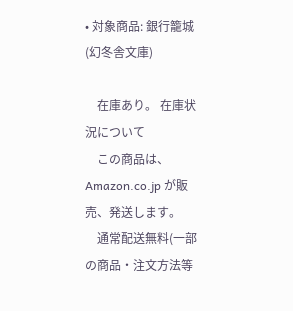• 対象商品: 銀行籠城 (幻冬舎文庫)

    在庫あり。 在庫状況について
    この商品は、Amazon.co.jp が販売、発送します。
    通常配送無料(一部の商品・注文方法等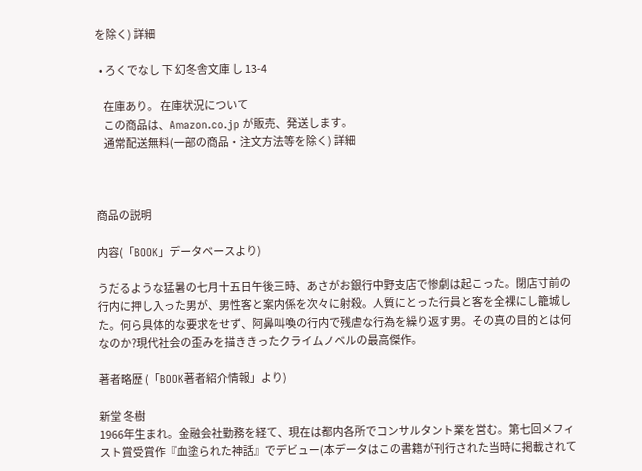を除く) 詳細

  • ろくでなし 下 幻冬舎文庫 し 13-4

    在庫あり。 在庫状況について
    この商品は、Amazon.co.jp が販売、発送します。
    通常配送無料(一部の商品・注文方法等を除く) 詳細



商品の説明

内容(「BOOK」データベースより)

うだるような猛暑の七月十五日午後三時、あさがお銀行中野支店で惨劇は起こった。閉店寸前の行内に押し入った男が、男性客と案内係を次々に射殺。人質にとった行員と客を全裸にし籠城した。何ら具体的な要求をせず、阿鼻叫喚の行内で残虐な行為を繰り返す男。その真の目的とは何なのか?現代社会の歪みを描ききったクライムノベルの最高傑作。

著者略歴 (「BOOK著者紹介情報」より)

新堂 冬樹
1966年生まれ。金融会社勤務を経て、現在は都内各所でコンサルタント業を営む。第七回メフィスト賞受賞作『血塗られた神話』でデビュー(本データはこの書籍が刊行された当時に掲載されて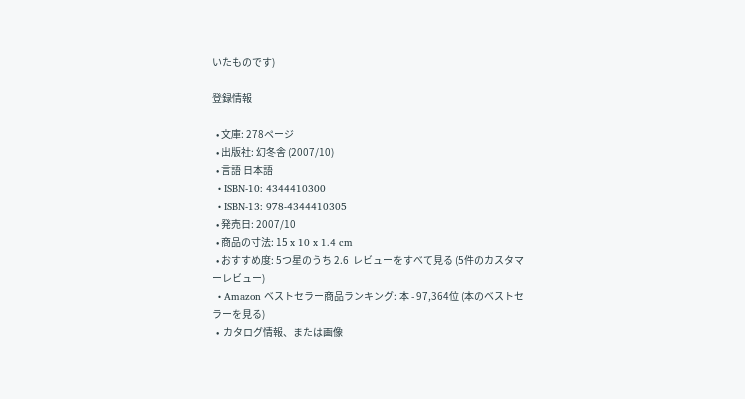いたものです)

登録情報

  • 文庫: 278ページ
  • 出版社: 幻冬舎 (2007/10)
  • 言語 日本語
  • ISBN-10: 4344410300
  • ISBN-13: 978-4344410305
  • 発売日: 2007/10
  • 商品の寸法: 15 x 10 x 1.4 cm
  • おすすめ度: 5つ星のうち 2.6  レビューをすべて見る (5件のカスタマーレビュー)
  • Amazon ベストセラー商品ランキング: 本 - 97,364位 (本のベストセラーを見る)
  •  カタログ情報、または画像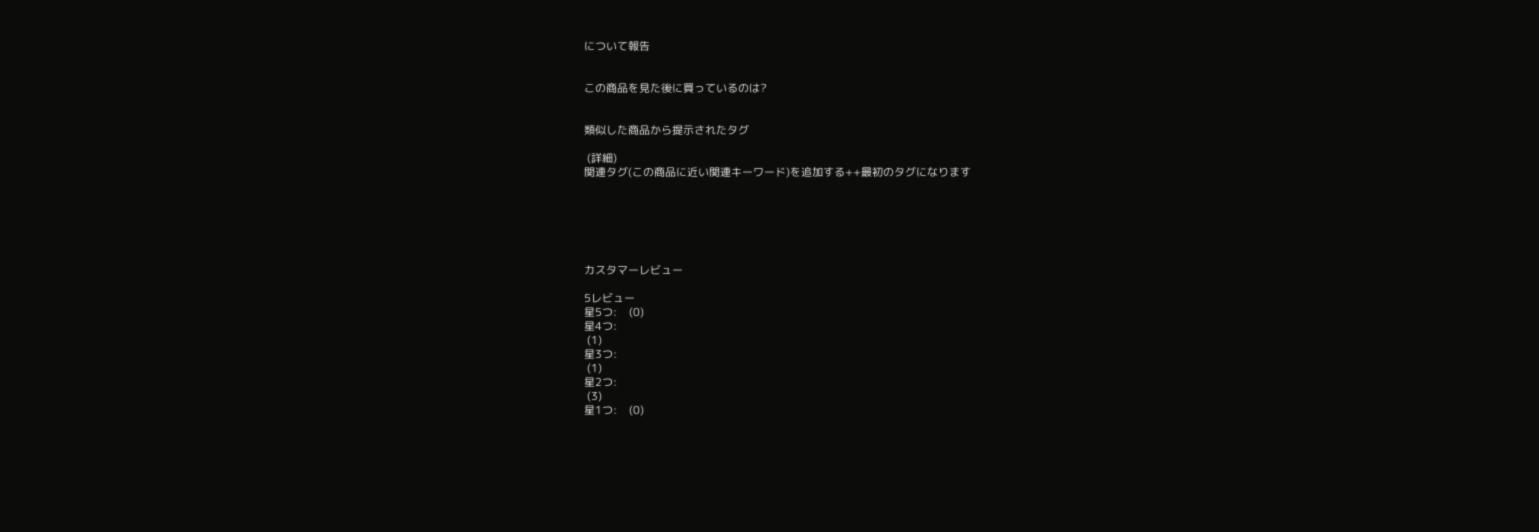について報告


この商品を見た後に買っているのは?


類似した商品から提示されたタグ

 (詳細)
関連タグ(この商品に近い関連キーワード)を追加する++最初のタグになります






カスタマーレビュー

5レビュー
星5つ:    (0)
星4つ:
 (1)
星3つ:
 (1)
星2つ:
 (3)
星1つ:    (0)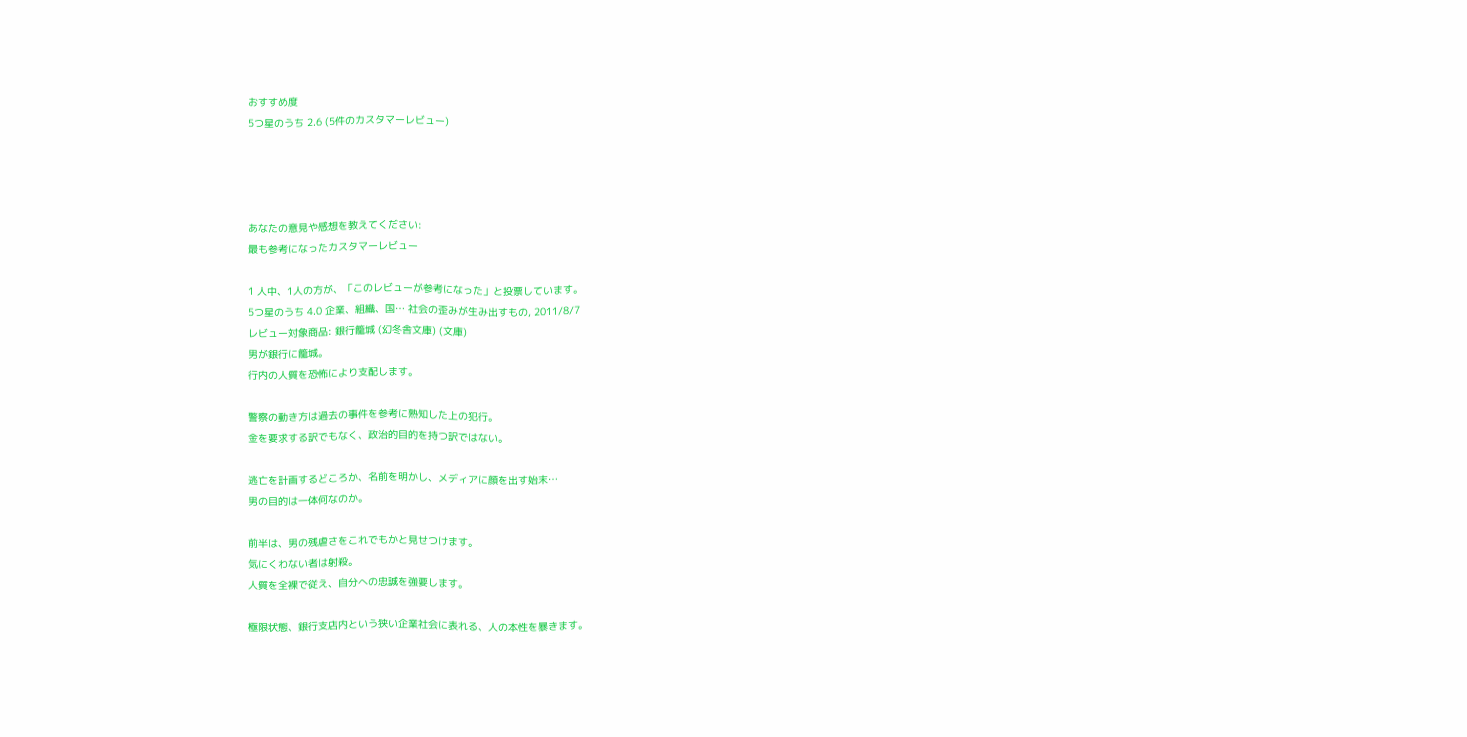おすすめ度
5つ星のうち 2.6 (5件のカスタマーレビュー)




あなたの意見や感想を教えてください:
最も参考になったカスタマーレビュー

1 人中、1人の方が、「このレビューが参考になった」と投票しています。
5つ星のうち 4.0 企業、組織、国… 社会の歪みが生み出すもの, 2011/8/7
レビュー対象商品: 銀行籠城 (幻冬舎文庫) (文庫)
男が銀行に籠城。
行内の人質を恐怖により支配します。

警察の動き方は過去の事件を参考に熟知した上の犯行。
金を要求する訳でもなく、政治的目的を持つ訳ではない。

逃亡を計画するどころか、名前を明かし、メディアに顔を出す始末…
男の目的は一体何なのか。

前半は、男の残虐さをこれでもかと見せつけます。
気にくわない者は射殺。
人質を全裸で従え、自分への忠誠を強要します。

極限状態、銀行支店内という狭い企業社会に表れる、人の本性を暴きます。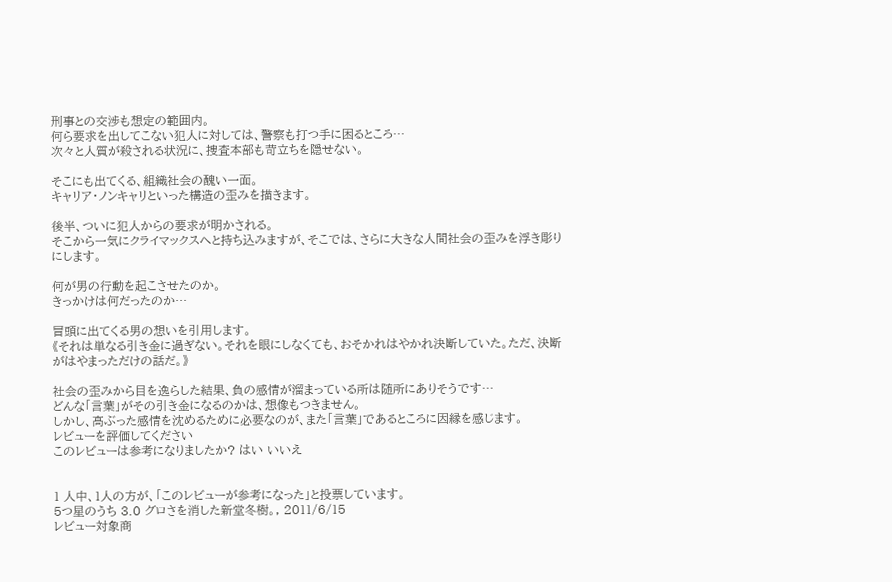刑事との交渉も想定の範囲内。
何ら要求を出してこない犯人に対しては、警察も打つ手に困るところ…
次々と人質が殺される状況に、捜査本部も苛立ちを隠せない。

そこにも出てくる、組織社会の醜い一面。
キャリア・ノンキャリといった構造の歪みを描きます。

後半、ついに犯人からの要求が明かされる。
そこから一気にクライマックスへと持ち込みますが、そこでは、さらに大きな人間社会の歪みを浮き彫りにします。

何が男の行動を起こさせたのか。
きっかけは何だったのか…

冒頭に出てくる男の想いを引用します。
《それは単なる引き金に過ぎない。それを眼にしなくても、おそかれはやかれ決断していた。ただ、決断がはやまっただけの話だ。》

社会の歪みから目を逸らした結果、負の感情が溜まっている所は随所にありそうです…
どんな「言葉」がその引き金になるのかは、想像もつきません。
しかし、高ぶった感情を沈めるために必要なのが、また「言葉」であるところに因縁を感じます。
レビューを評価してください
このレビューは参考になりましたか? はい いいえ


1 人中、1人の方が、「このレビューが参考になった」と投票しています。
5つ星のうち 3.0 グロさを消した新堂冬樹。, 2011/6/15
レビュー対象商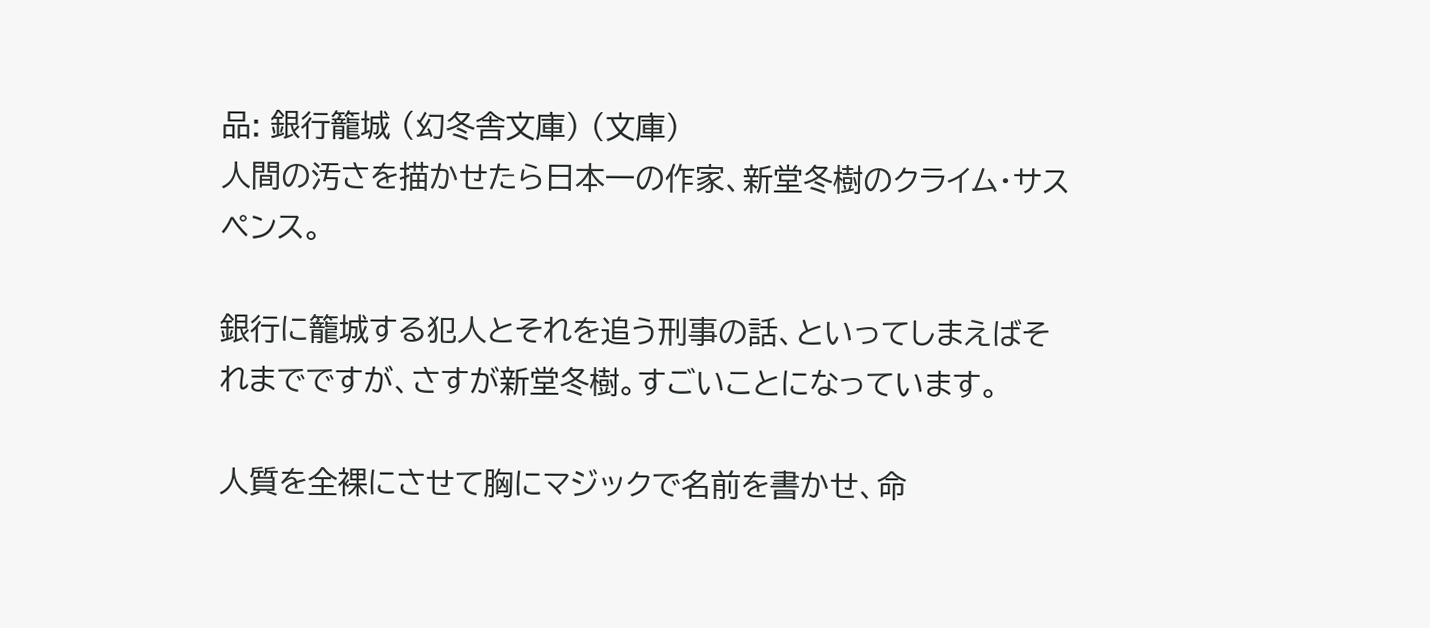品: 銀行籠城 (幻冬舎文庫) (文庫)
人間の汚さを描かせたら日本一の作家、新堂冬樹のクライム・サスペンス。

銀行に籠城する犯人とそれを追う刑事の話、といってしまえばそれまでですが、さすが新堂冬樹。すごいことになっています。

人質を全裸にさせて胸にマジックで名前を書かせ、命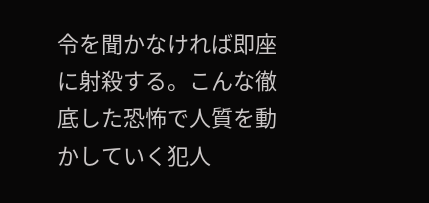令を聞かなければ即座に射殺する。こんな徹底した恐怖で人質を動かしていく犯人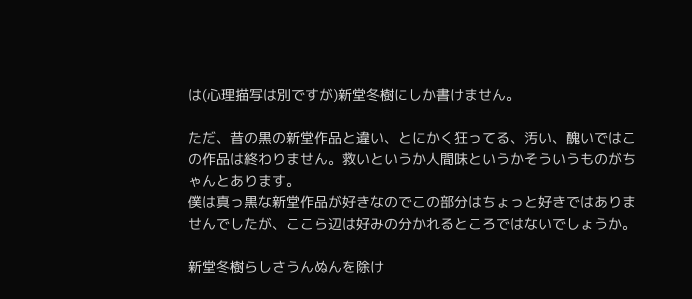は(心理描写は別ですが)新堂冬樹にしか書けません。

ただ、昔の黒の新堂作品と違い、とにかく狂ってる、汚い、醜いではこの作品は終わりません。救いというか人間味というかそういうものがちゃんとあります。
僕は真っ黒な新堂作品が好きなのでこの部分はちょっと好きではありませんでしたが、ここら辺は好みの分かれるところではないでしょうか。

新堂冬樹らしさうんぬんを除け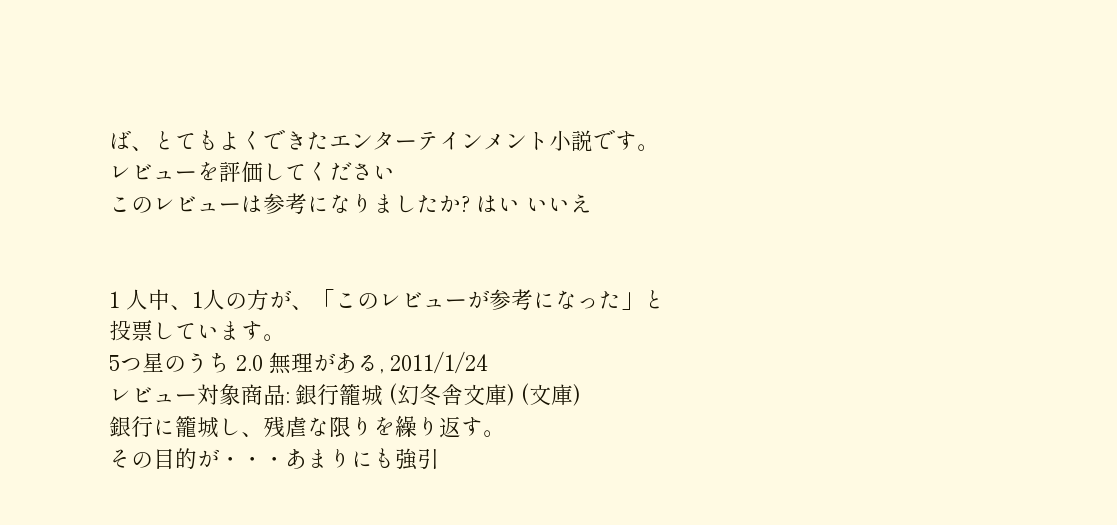ば、とてもよくできたエンターテインメント小説です。
レビューを評価してください
このレビューは参考になりましたか? はい いいえ


1 人中、1人の方が、「このレビューが参考になった」と投票しています。
5つ星のうち 2.0 無理がある, 2011/1/24
レビュー対象商品: 銀行籠城 (幻冬舎文庫) (文庫)
銀行に籠城し、残虐な限りを繰り返す。
その目的が・・・あまりにも強引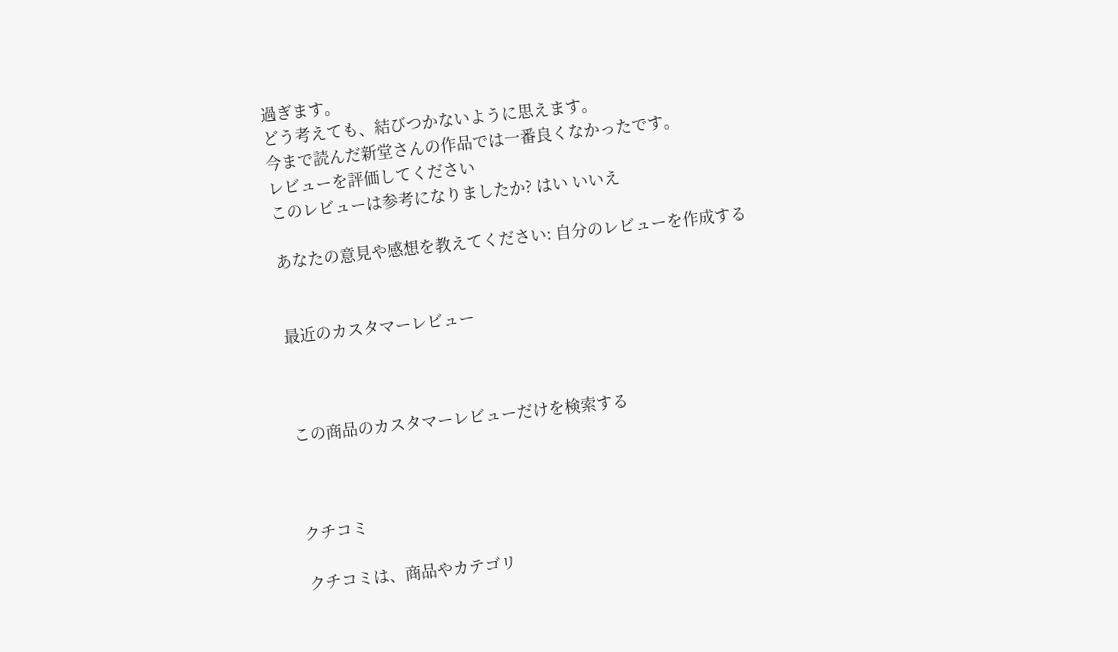過ぎます。
どう考えても、結びつかないように思えます。
今まで読んだ新堂さんの作品では一番良くなかったです。
レビューを評価してください
このレビューは参考になりましたか? はい いいえ

あなたの意見や感想を教えてください: 自分のレビューを作成する


最近のカスタマーレビュー



この商品のカスタマーレビューだけを検索する



クチコミ

クチコミは、商品やカテゴリ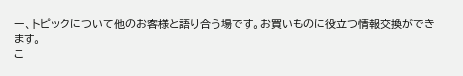ー、トピックについて他のお客様と語り合う場です。お買いものに役立つ情報交換ができます。
こ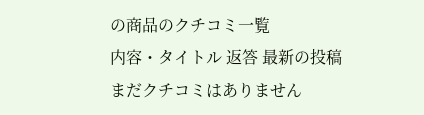の商品のクチコミ一覧
内容・タイトル 返答 最新の投稿
まだクチコミはありません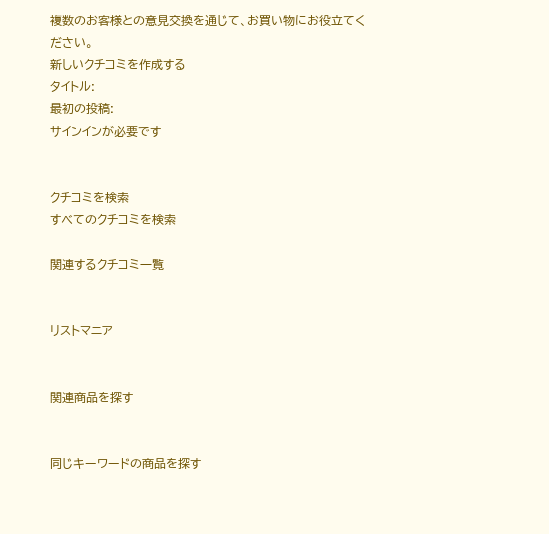複数のお客様との意見交換を通じて、お買い物にお役立てください。
新しいクチコミを作成する
タイトル:
最初の投稿:
サインインが必要です


クチコミを検索
すべてのクチコミを検索

関連するクチコミ一覧


リストマニア


関連商品を探す


同じキーワードの商品を探す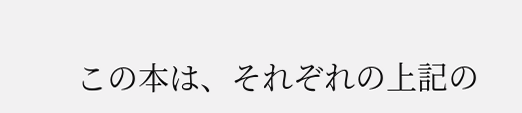この本は、それぞれの上記の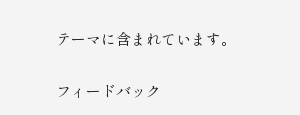テーマに含まれています。

フィードバック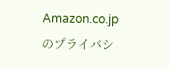Amazon.co.jpのプライバシ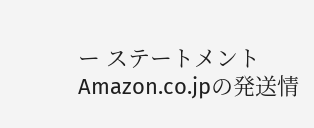ー ステートメント Amazon.co.jpの発送情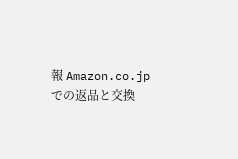報 Amazon.co.jpでの返品と交換